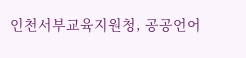인천서부교육지원청, 공공언어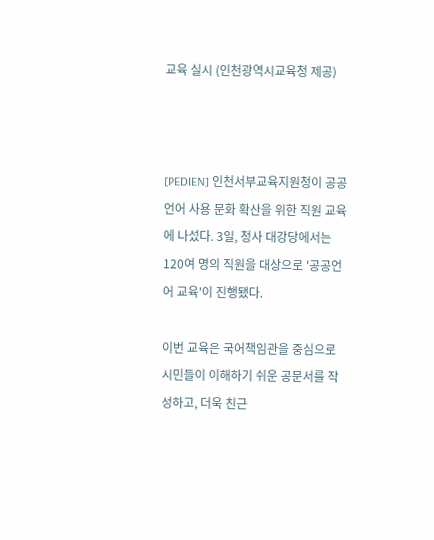교육 실시 (인천광역시교육청 제공)



[PEDIEN] 인천서부교육지원청이 공공언어 사용 문화 확산을 위한 직원 교육에 나섰다. 3일, 청사 대강당에서는 120여 명의 직원을 대상으로 '공공언어 교육'이 진행됐다.

이번 교육은 국어책임관을 중심으로 시민들이 이해하기 쉬운 공문서를 작성하고, 더욱 친근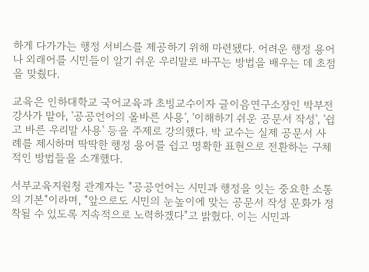하게 다가가는 행정 서비스를 제공하기 위해 마련됐다. 어려운 행정 용어나 외래어를 시민들이 알기 쉬운 우리말로 바꾸는 방법을 배우는 데 초점을 맞췄다.

교육은 인하대학교 국어교육과 초빙교수이자 글이음연구소장인 박부전 강사가 맡아, '공공언어의 올바른 사용', '이해하기 쉬운 공문서 작성', '쉽고 바른 우리말 사용' 등을 주제로 강의했다. 박 교수는 실제 공문서 사례를 제시하며 딱딱한 행정 용어를 쉽고 명확한 표현으로 전환하는 구체적인 방법들을 소개했다.

서부교육지원청 관계자는 "공공언어는 시민과 행정을 잇는 중요한 소통의 기본"이라며, "앞으로도 시민의 눈높이에 맞는 공문서 작성 문화가 정착될 수 있도록 지속적으로 노력하겠다"고 밝혔다. 이는 시민과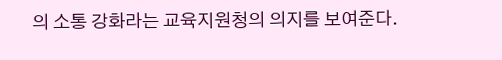의 소통 강화라는 교육지원청의 의지를 보여준다.